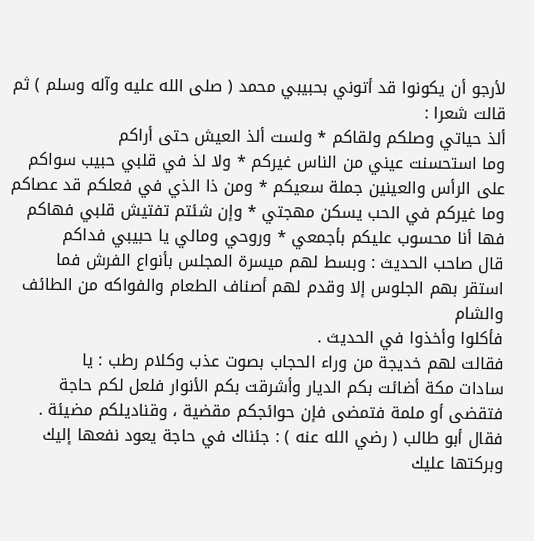لأرجو أن يكونوا قد أتوني بحبيبي محمد ( صلى الله عليه وآله وسلم ) ثم قالت شعرا :
ألذ حياتي وصلكم ولقاكم * ولست ألذ العيش حتى أراكم
وما استحسنت عيني من الناس غيركم * ولا لذ في قلبي حبيب سواكم
على الرأس والعينين جملة سعيكم * ومن ذا الذي في فعلكم قد عصاكم
وما غيركم في الحب يسكن مهجتي * وإن شئتم تفتيش قلبي فهاكم
فها أنا محسوب عليكم بأجمعي * وروحي ومالي يا حبيبي فداكم
قال صاحب الحديث : وبسط لهم ميسرة المجلس بأنواع الفرش فما
استقر بهم الجلوس إلا وقدم لهم أصناف الطعام والفواكه من الطائف والشام
فأكلوا وأخذوا في الحديث .
فقالت لهم خديجة من وراء الحجاب بصوت عذب وكلام رطب : يا
سادات مكة أضائت بكم الديار وأشرقت بكم الأنوار فلعل لكم حاجة
فتقضى أو ملمة فتمضى فإن حوائجكم مقضية ، وقناديلكم مضيئة .
فقال أبو طالب ( رضي الله عنه ) : جئناك في حاجة يعود نفعها إليك وبركتها عليك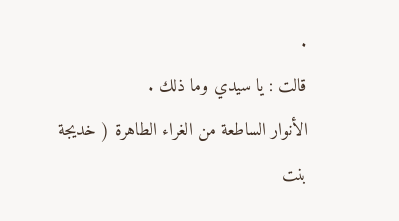.
قالت : يا سيدي وما ذلك .
الأنوار الساطعة من الغراء الطاهرة ( خديجة بنت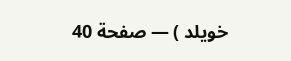خويلد ) — صفحة 40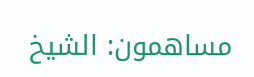مساهمون: الشيخ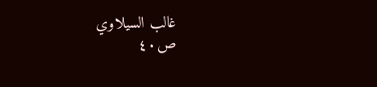غالب السيلاوي
ص٤٠